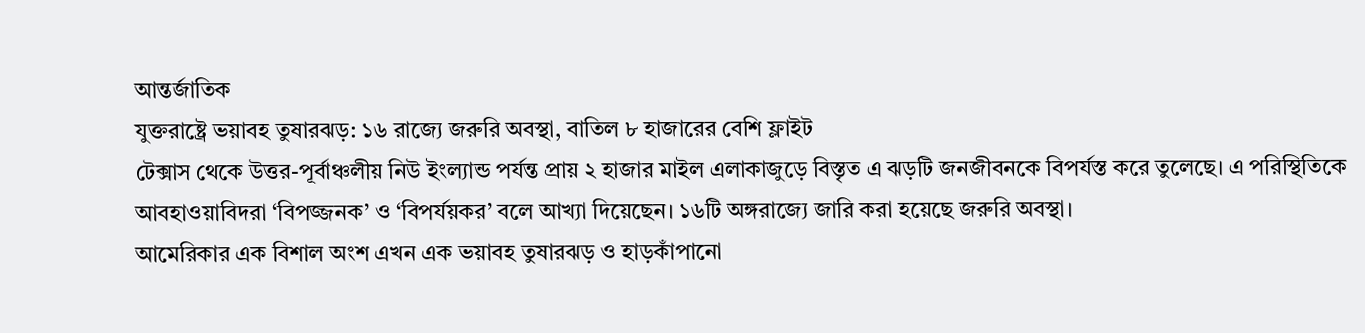আন্তর্জাতিক
যুক্তরাষ্ট্রে ভয়াবহ তুষারঝড়: ১৬ রাজ্যে জরুরি অবস্থা, বাতিল ৮ হাজারের বেশি ফ্লাইট
টেক্সাস থেকে উত্তর-পূর্বাঞ্চলীয় নিউ ইংল্যান্ড পর্যন্ত প্রায় ২ হাজার মাইল এলাকাজুড়ে বিস্তৃত এ ঝড়টি জনজীবনকে বিপর্যস্ত করে তুলেছে। এ পরিস্থিতিকে আবহাওয়াবিদরা ‘বিপজ্জনক’ ও ‘বিপর্যয়কর’ বলে আখ্যা দিয়েছেন। ১৬টি অঙ্গরাজ্যে জারি করা হয়েছে জরুরি অবস্থা।
আমেরিকার এক বিশাল অংশ এখন এক ভয়াবহ তুষারঝড় ও হাড়কাঁপানো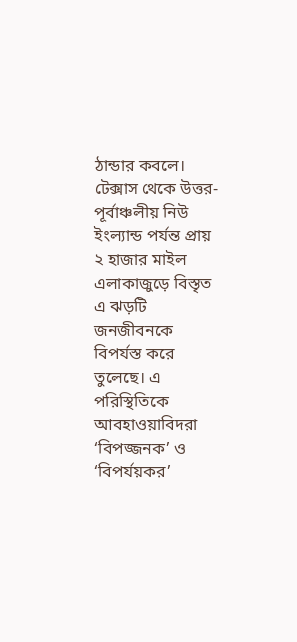ঠান্ডার কবলে। টেক্সাস থেকে উত্তর-পূর্বাঞ্চলীয় নিউ ইংল্যান্ড পর্যন্ত প্রায় ২ হাজার মাইল এলাকাজুড়ে বিস্তৃত এ ঝড়টি জনজীবনকে বিপর্যস্ত করে তুলেছে। এ পরিস্থিতিকে আবহাওয়াবিদরা ‘বিপজ্জনক’ ও ‘বিপর্যয়কর’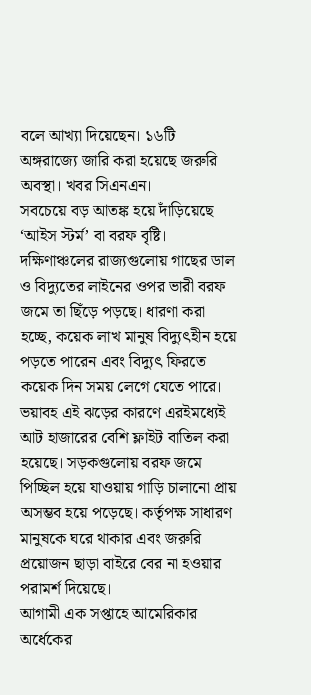বলে আখ্যা দিয়েছেন। ১৬টি অঙ্গরাজ্যে জারি করা হয়েছে জরুরি অবস্থা। খবর সিএনএন।
সবচেয়ে বড় আতঙ্ক হয়ে দাঁড়িয়েছে ‘আইস স্টর্ম’ বা বরফ বৃষ্টি। দক্ষিণাঞ্চলের রাজ্যগুলোয় গাছের ডাল ও বিদ্যুতের লাইনের ওপর ভারী বরফ জমে তা ছিঁড়ে পড়ছে। ধারণা করা হচ্ছে, কয়েক লাখ মানুষ বিদ্যুৎহীন হয়ে পড়তে পারেন এবং বিদ্যুৎ ফিরতে কয়েক দিন সময় লেগে যেতে পারে।
ভয়াবহ এই ঝড়ের কারণে এরইমধ্যেই আট হাজারের বেশি ফ্লাইট বাতিল করা হয়েছে। সড়কগুলোয় বরফ জমে পিচ্ছিল হয়ে যাওয়ায় গাড়ি চালানো প্রায় অসম্ভব হয়ে পড়েছে। কর্তৃপক্ষ সাধারণ মানুষকে ঘরে থাকার এবং জরুরি প্রয়োজন ছাড়া বাইরে বের না হওয়ার পরামর্শ দিয়েছে।
আগামী এক সপ্তাহে আমেরিকার অর্ধেকের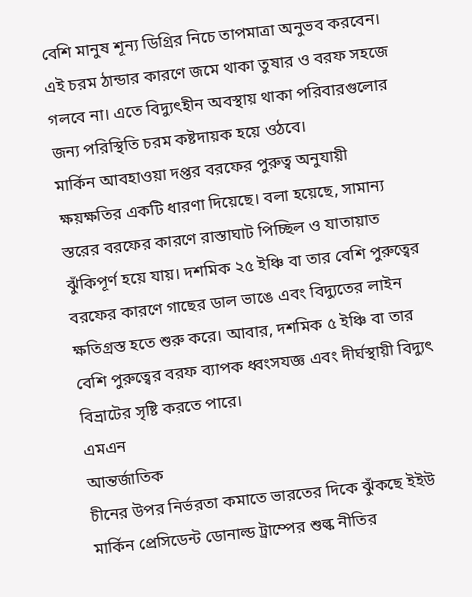বেশি মানুষ শূন্য ডিগ্রির নিচে তাপমাত্রা অনুভব করবেন। এই চরম ঠান্ডার কারণে জমে থাকা তুষার ও বরফ সহজে গলবে না। এতে বিদ্যুৎহীন অবস্থায় থাকা পরিবারগুলোর জন্য পরিস্থিতি চরম কষ্টদায়ক হয়ে ওঠবে।
মার্কিন আবহাওয়া দপ্তর বরফের পুরুত্ব অনুযায়ী ক্ষয়ক্ষতির একটি ধারণা দিয়েছে। বলা হয়েছে, সামান্য স্তরের বরফের কারণে রাস্তাঘাট পিচ্ছিল ও যাতায়াত ঝুঁকিপূর্ণ হয়ে যায়। দশমিক ২৫ ইঞ্চি বা তার বেশি পুরুত্বের বরফের কারণে গাছের ডাল ভাঙে এবং বিদ্যুতের লাইন ক্ষতিগ্রস্ত হতে শুরু করে। আবার, দশমিক ৫ ইঞ্চি বা তার বেশি পুরুত্বের বরফ ব্যাপক ধ্বংসযজ্ঞ এবং দীর্ঘস্থায়ী বিদ্যুৎ বিভ্রাটের সৃষ্টি করতে পারে।
এমএন
আন্তর্জাতিক
চীনের উপর নির্ভরতা কমাতে ভারতের দিকে ঝুঁকছে ইইউ
মার্কিন প্রেসিডেন্ট ডোনাল্ড ট্রাম্পের শুল্ক নীতির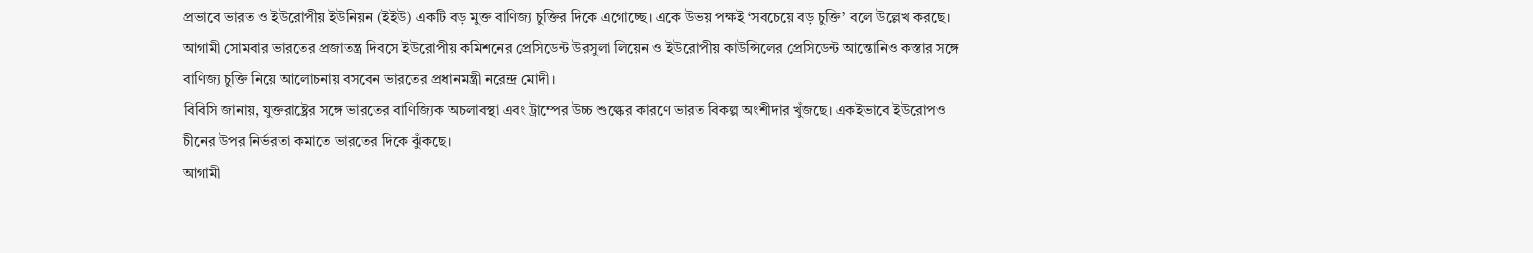প্রভাবে ভারত ও ইউরোপীয় ইউনিয়ন (ইইউ) একটি বড় মুক্ত বাণিজ্য চুক্তির দিকে এগোচ্ছে। একে উভয় পক্ষই ‘সবচেয়ে বড় চুক্তি’ বলে উল্লেখ করছে। আগামী সোমবার ভারতের প্রজাতন্ত্র দিবসে ইউরোপীয় কমিশনের প্রেসিডেন্ট উরসুলা লিয়েন ও ইউরোপীয় কাউন্সিলের প্রেসিডেন্ট আন্তোনিও কস্তার সঙ্গে বাণিজ্য চুক্তি নিয়ে আলোচনায় বসবেন ভারতের প্রধানমন্ত্রী নরেন্দ্র মোদী।
বিবিসি জানায়, যুক্তরাষ্ট্রের সঙ্গে ভারতের বাণিজ্যিক অচলাবস্থা এবং ট্রাম্পের উচ্চ শুল্কের কারণে ভারত বিকল্প অংশীদার খুঁজছে। একইভাবে ইউরোপও চীনের উপর নির্ভরতা কমাতে ভারতের দিকে ঝুঁকছে।
আগামী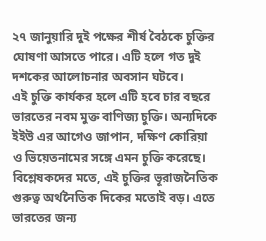২৭ জানুয়ারি দুই পক্ষের শীর্ষ বৈঠকে চুক্তির ঘোষণা আসতে পারে। এটি হলে গত দুই দশকের আলোচনার অবসান ঘটবে।
এই চুক্তি কার্যকর হলে এটি হবে চার বছরে ভারতের নবম মুক্ত বাণিজ্য চুক্তি। অন্যদিকে ইইউ এর আগেও জাপান, দক্ষিণ কোরিয়া ও ভিয়েতনামের সঙ্গে এমন চুক্তি করেছে।
বিশ্লেষকদের মতে, এই চুক্তির ভূরাজনৈতিক গুরুত্ব অর্থনৈতিক দিকের মতোই বড়। এতে ভারতের জন্য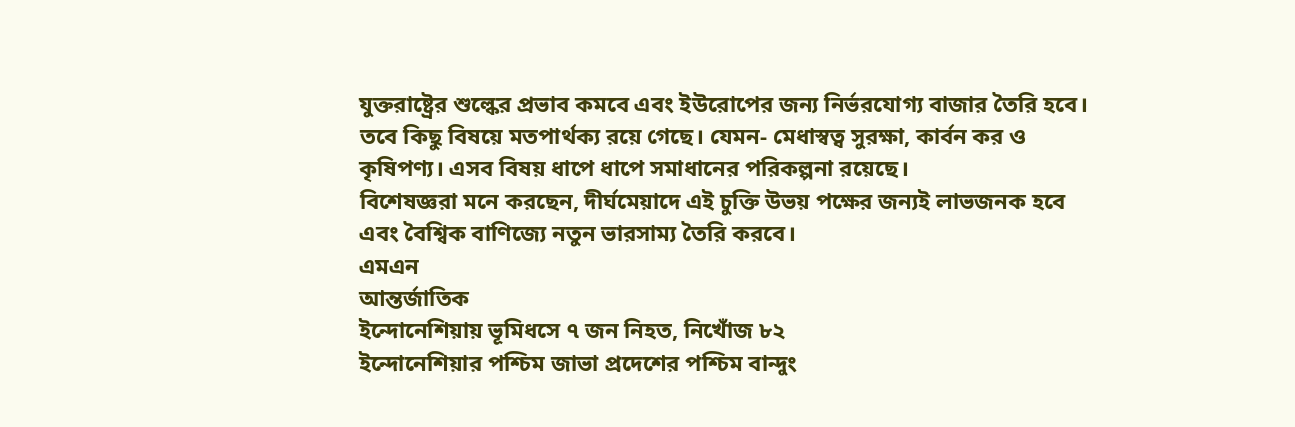যুক্তরাষ্ট্রের শুল্কের প্রভাব কমবে এবং ইউরোপের জন্য নির্ভরযোগ্য বাজার তৈরি হবে। তবে কিছু বিষয়ে মতপার্থক্য রয়ে গেছে। যেমন- মেধাস্বত্ব সুরক্ষা, কার্বন কর ও কৃষিপণ্য। এসব বিষয় ধাপে ধাপে সমাধানের পরিকল্পনা রয়েছে।
বিশেষজ্ঞরা মনে করছেন, দীর্ঘমেয়াদে এই চুক্তি উভয় পক্ষের জন্যই লাভজনক হবে এবং বৈশ্বিক বাণিজ্যে নতুন ভারসাম্য তৈরি করবে।
এমএন
আন্তর্জাতিক
ইন্দোনেশিয়ায় ভূমিধসে ৭ জন নিহত, নিখোঁজ ৮২
ইন্দোনেশিয়ার পশ্চিম জাভা প্রদেশের পশ্চিম বান্দুং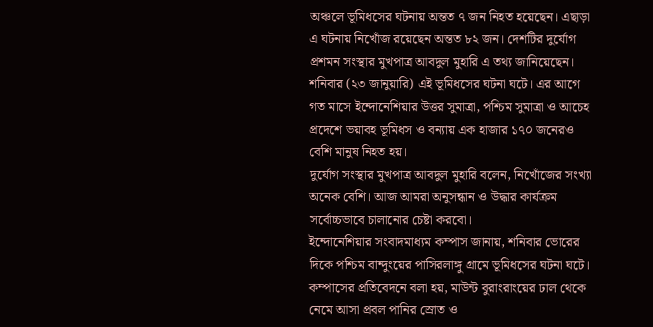অঞ্চলে ভূমিধসের ঘটনায় অন্তত ৭ জন নিহত হয়েছেন। এছাড়া এ ঘটনায় নিখোঁজ রয়েছেন অন্তত ৮২ জন। দেশটির দুর্যোগ প্রশমন সংস্থার মুখপাত্র আবদুল মুহারি এ তথ্য জানিয়েছেন। শনিবার (২৩ জানুয়ারি) এই ভূমিধসের ঘটনা ঘটে। এর আগে গত মাসে ইন্দোনেশিয়ার উত্তর সুমাত্রা, পশ্চিম সুমাত্রা ও আচেহ প্রদেশে ভয়াবহ ভূমিধস ও বন্যায় এক হাজার ১৭০ জনেরও বেশি মানুষ নিহত হয়।
দুর্যোগ সংস্থার মুখপাত্র আবদুল মুহারি বলেন, নিখোঁজের সংখ্যা অনেক বেশি। আজ আমরা অনুসন্ধান ও উদ্ধার কার্যক্রম সর্বোচ্চভাবে চালানোর চেষ্টা করবো।
ইন্দোনেশিয়ার সংবাদমাধ্যম কম্পাস জানায়, শনিবার ভোরের দিকে পশ্চিম বান্দুংয়ের পাসিরলাঙ্গু গ্রামে ভূমিধসের ঘটনা ঘটে।
কম্পাসের প্রতিবেদনে বলা হয়, মাউন্ট বুরাংরাংয়ের ঢাল থেকে নেমে আসা প্রবল পানির স্রোত ও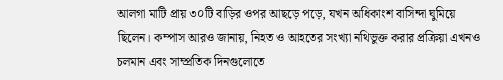আলগা মাটি প্রায় ৩০টি বাড়ির ওপর আছড়ে পড়ে, যখন অধিকাংশ বাসিন্দা ঘুমিয়ে ছিলেন। কম্পাস আরও জানায়, নিহত ও আহতের সংখ্যা নথিভুক্ত করার প্রক্রিয়া এখনও চলমান এবং সাম্প্রতিক দিনগুলোতে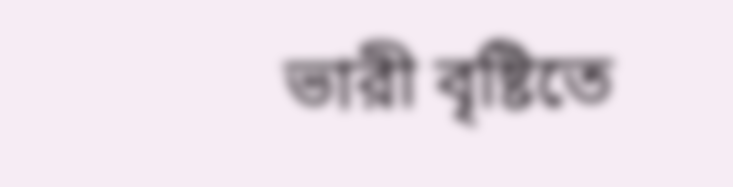ভারী বৃষ্টিতে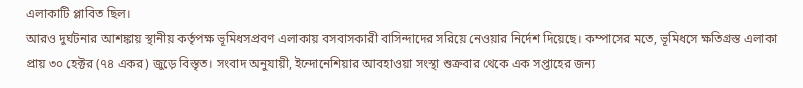এলাকাটি প্লাবিত ছিল।
আরও দুর্ঘটনার আশঙ্কায় স্থানীয় কর্তৃপক্ষ ভূমিধসপ্রবণ এলাকায় বসবাসকারী বাসিন্দাদের সরিয়ে নেওয়ার নির্দেশ দিয়েছে। কম্পাসের মতে, ভূমিধসে ক্ষতিগ্রস্ত এলাকা প্রায় ৩০ হেক্টর (৭৪ একর) জুড়ে বিস্তৃত। সংবাদ অনুযায়ী, ইন্দোনেশিয়ার আবহাওয়া সংস্থা শুক্রবার থেকে এক সপ্তাহের জন্য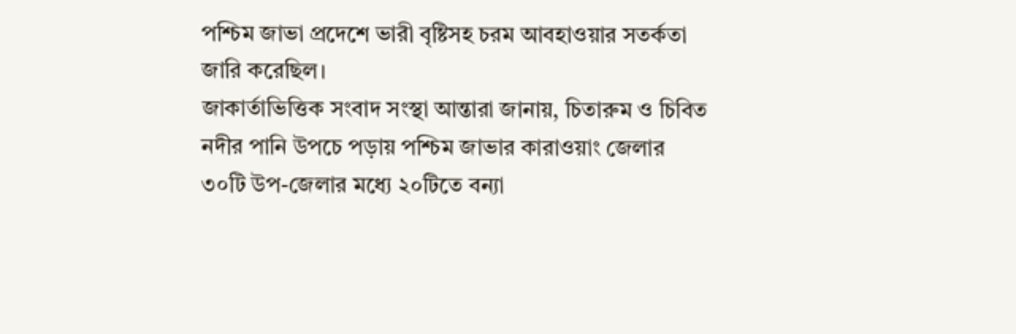পশ্চিম জাভা প্রদেশে ভারী বৃষ্টিসহ চরম আবহাওয়ার সতর্কতা জারি করেছিল।
জাকার্তাভিত্তিক সংবাদ সংস্থা আন্তারা জানায়, চিতারুম ও চিবিত নদীর পানি উপচে পড়ায় পশ্চিম জাভার কারাওয়াং জেলার ৩০টি উপ-জেলার মধ্যে ২০টিতে বন্যা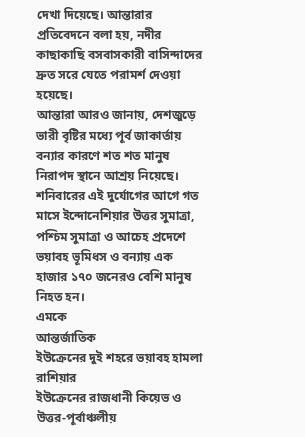দেখা দিয়েছে। আন্তারার প্রতিবেদনে বলা হয়, নদীর কাছাকাছি বসবাসকারী বাসিন্দাদের দ্রুত সরে যেতে পরামর্শ দেওয়া হয়েছে।
আন্তারা আরও জানায়, দেশজুড়ে ভারী বৃষ্টির মধ্যে পূর্ব জাকার্তায় বন্যার কারণে শত শত মানুষ নিরাপদ স্থানে আশ্রয় নিয়েছে।
শনিবারের এই দুর্যোগের আগে গত মাসে ইন্দোনেশিয়ার উত্তর সুমাত্রা, পশ্চিম সুমাত্রা ও আচেহ প্রদেশে ভয়াবহ ভূমিধস ও বন্যায় এক হাজার ১৭০ জনেরও বেশি মানুষ নিহত হন।
এমকে
আন্তর্জাতিক
ইউক্রেনের দুই শহরে ভয়াবহ হামলা রাশিয়ার
ইউক্রেনের রাজধানী কিয়েভ ও উত্তর-পূর্বাঞ্চলীয়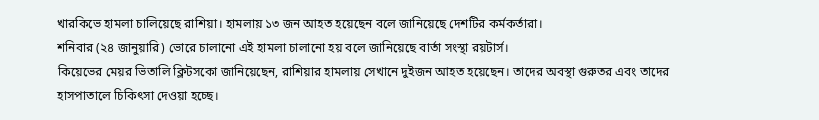খারকিভে হামলা চালিয়েছে রাশিয়া। হামলায় ১৩ জন আহত হয়েছেন বলে জানিয়েছে দেশটির কর্মকর্তারা।
শনিবার (২৪ জানুয়ারি) ভোরে চালানো এই হামলা চালানো হয় বলে জানিয়েছে বার্তা সংস্থা রয়টার্স।
কিয়েভের মেয়র ভিতালি ক্লিটসকো জানিয়েছেন, রাশিয়ার হামলায় সেখানে দুইজন আহত হয়েছেন। তাদের অবস্থা গুরুতর এবং তাদের হাসপাতালে চিকিৎসা দেওয়া হচ্ছে।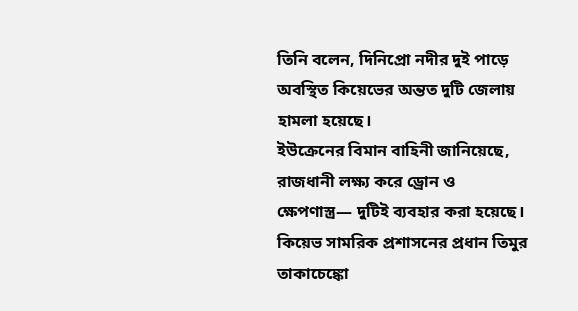তিনি বলেন, দিনিপ্রো নদীর দুই পাড়ে অবস্থিত কিয়েভের অন্তত দুটি জেলায় হামলা হয়েছে।
ইউক্রেনের বিমান বাহিনী জানিয়েছে, রাজধানী লক্ষ্য করে ড্রোন ও ক্ষেপণাস্ত্র— দুটিই ব্যবহার করা হয়েছে। কিয়েভ সামরিক প্রশাসনের প্রধান তিমুর তাকাচেঙ্কো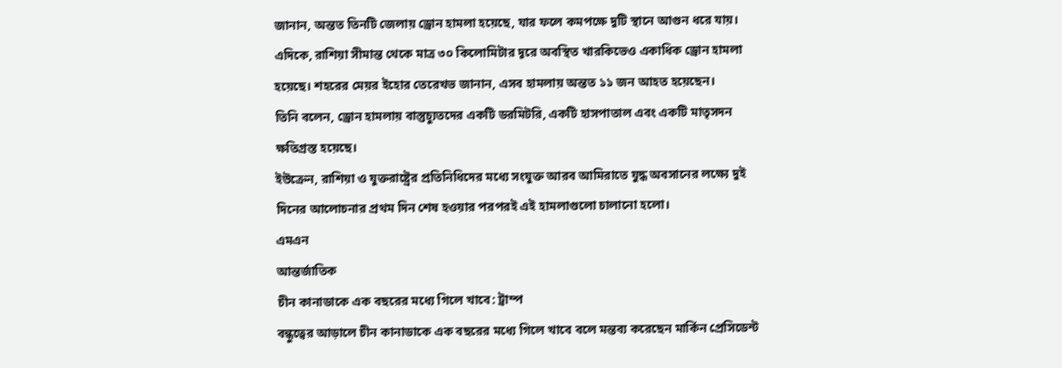জানান, অন্তত তিনটি জেলায় ড্রোন হামলা হয়েছে, যার ফলে কমপক্ষে দুটি স্থানে আগুন ধরে যায়।
এদিকে, রাশিয়া সীমান্ত থেকে মাত্র ৩০ কিলোমিটার দূরে অবস্থিত খারকিভেও একাধিক ড্রোন হামলা হয়েছে। শহরের মেয়র ইহোর তেরেখভ জানান, এসব হামলায় অন্তত ১১ জন আহত হয়েছেন।
তিনি বলেন, ড্রোন হামলায় বাস্তুচ্যুতদের একটি ডরমিটরি, একটি হাসপাতাল এবং একটি মাতৃসদন ক্ষতিগ্রস্ত হয়েছে।
ইউক্রেন, রাশিয়া ও যুক্তরাষ্ট্রের প্রতিনিধিদের মধ্যে সংযুক্ত আরব আমিরাতে যুদ্ধ অবসানের লক্ষ্যে দুই দিনের আলোচনার প্রথম দিন শেষ হওয়ার পরপরই এই হামলাগুলো চালানো হলো।
এমএন
আন্তর্জাতিক
চীন কানাডাকে এক বছরের মধ্যে গিলে খাবে: ট্রাম্প
বন্ধুত্বের আড়ালে চীন কানাডাকে এক বছরের মধ্যে গিলে খাবে বলে মন্তব্য করেছেন মার্কিন প্রেসিডেন্ট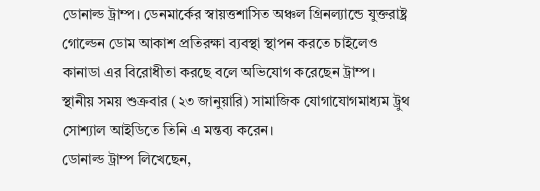ডোনাল্ড ট্রাম্প। ডেনমার্কের স্বায়ত্তশাসিত অঞ্চল গ্রিনল্যান্ডে যুক্তরাষ্ট্র গোল্ডেন ডোম আকাশ প্রতিরক্ষা ব্যবস্থা স্থাপন করতে চাইলেও কানাডা এর বিরোধীতা করছে বলে অভিযোগ করেছেন ট্রাম্প।
স্থানীয় সময় শুক্রবার (২৩ জানুয়ারি) সামাজিক যোগাযোগমাধ্যম ট্রুথ সোশ্যাল আইডিতে তিনি এ মন্তব্য করেন।
ডোনাল্ড ট্রাম্প লিখেছেন,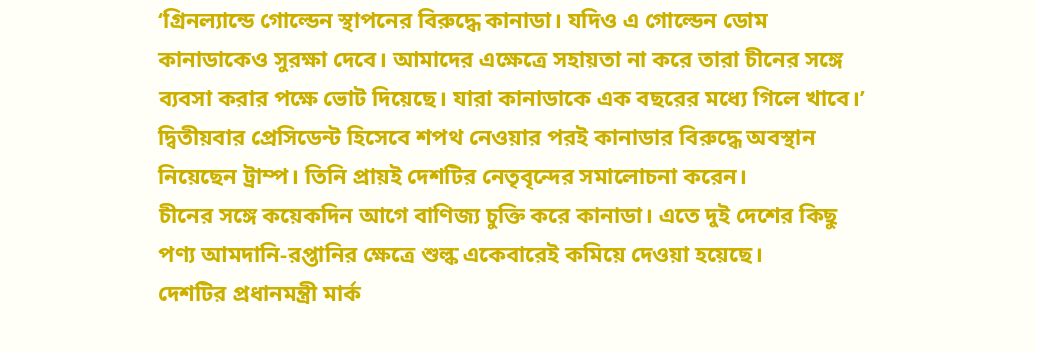‘গ্রিনল্যান্ডে গোল্ডেন স্থাপনের বিরুদ্ধে কানাডা। যদিও এ গোল্ডেন ডোম কানাডাকেও সুরক্ষা দেবে। আমাদের এক্ষেত্রে সহায়তা না করে তারা চীনের সঙ্গে ব্যবসা করার পক্ষে ভোট দিয়েছে। যারা কানাডাকে এক বছরের মধ্যে গিলে খাবে।’
দ্বিতীয়বার প্রেসিডেন্ট হিসেবে শপথ নেওয়ার পরই কানাডার বিরুদ্ধে অবস্থান নিয়েছেন ট্রাম্প। তিনি প্রায়ই দেশটির নেতৃবৃন্দের সমালোচনা করেন।
চীনের সঙ্গে কয়েকদিন আগে বাণিজ্য চুক্তি করে কানাডা। এতে দুই দেশের কিছু পণ্য আমদানি-রপ্তানির ক্ষেত্রে শুল্ক একেবারেই কমিয়ে দেওয়া হয়েছে।
দেশটির প্রধানমন্ত্রী মার্ক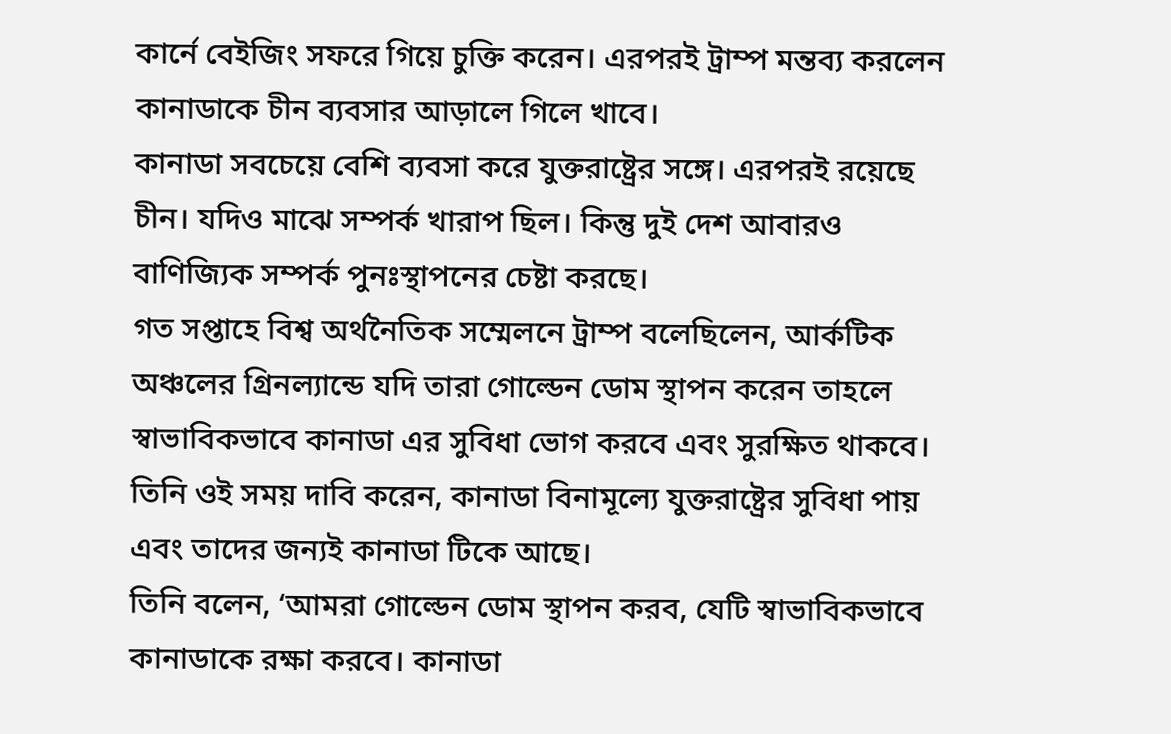কার্নে বেইজিং সফরে গিয়ে চুক্তি করেন। এরপরই ট্রাম্প মন্তব্য করলেন কানাডাকে চীন ব্যবসার আড়ালে গিলে খাবে।
কানাডা সবচেয়ে বেশি ব্যবসা করে যুক্তরাষ্ট্রের সঙ্গে। এরপরই রয়েছে চীন। যদিও মাঝে সম্পর্ক খারাপ ছিল। কিন্তু দুই দেশ আবারও বাণিজ্যিক সম্পর্ক পুনঃস্থাপনের চেষ্টা করছে।
গত সপ্তাহে বিশ্ব অর্থনৈতিক সম্মেলনে ট্রাম্প বলেছিলেন, আর্কটিক অঞ্চলের গ্রিনল্যান্ডে যদি তারা গোল্ডেন ডোম স্থাপন করেন তাহলে স্বাভাবিকভাবে কানাডা এর সুবিধা ভোগ করবে এবং সুরক্ষিত থাকবে। তিনি ওই সময় দাবি করেন, কানাডা বিনামূল্যে যুক্তরাষ্ট্রের সুবিধা পায় এবং তাদের জন্যই কানাডা টিকে আছে।
তিনি বলেন, ‘আমরা গোল্ডেন ডোম স্থাপন করব, যেটি স্বাভাবিকভাবে কানাডাকে রক্ষা করবে। কানাডা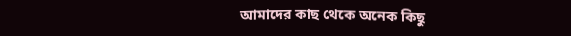আমাদের কাছ থেকে অনেক কিছু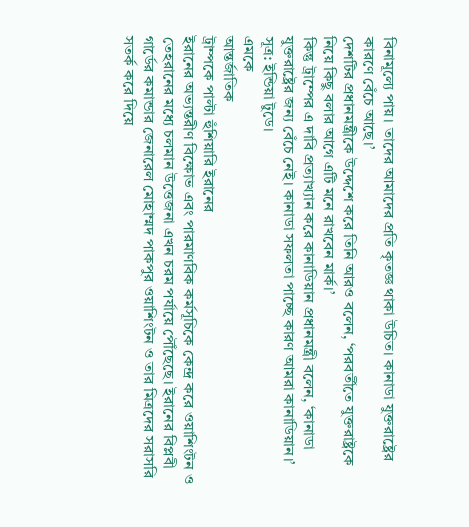বিনামূল্যে পায়। তাদের আমাদের প্রতি কৃতজ্ঞ থাকা উচিত। কানাডা যুক্তরাষ্ট্রের কারণে বেঁচে আছে।’
দেশটির প্রধানমন্ত্রীকে উদ্দেশে করে তিনি আরও বলেন, ‘পরবর্তীতে যুক্তরাষ্ট্রকে নিয়ে কিছু বলার আগে এটি মনে রাখবেন মার্ক।’
কিন্তু ট্রাম্পের এ দাবি প্রত্যাখ্যান করে কানাডিয়ান প্রধানমন্ত্রী বলেন, ‘কানাডা যুক্তরাষ্ট্রের জন্য বেঁচে নেই। কানাডা সফলতা পাচ্ছে কারণ আমরা কানাডিয়ান।’ সূত্র: ইন্ডিয়া টুডে।
এমকে
আন্তর্জাতিক
ট্রাম্পকে পাল্টা হুঁশিয়ারি ইরানের
ইরানের অভ্যন্তরীণ বিক্ষোভ এবং পারমাণবিক কর্মসূচিকে কেন্দ্র করে ওয়াশিংটন ও তেহরানের মধ্যে চলমান উত্তেজনা এখন চরম পর্যায়ে পৌঁছেছে। ইরানের বিপ্লবী গার্ডের কমান্ডার জেনারেল মোহাম্মদ পাকপুর ওয়াশিংটন ও তার মিত্রদের সরাসরি সতর্ক করে দিয়ে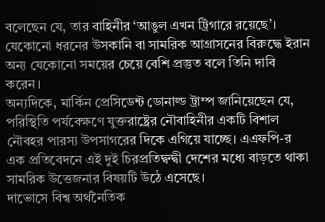বলেছেন যে, তার বাহিনীর ‘আঙুল এখন ট্রিগারে রয়েছে’। যেকোনো ধরনের উসকানি বা সামরিক আগ্রাসনের বিরুদ্ধে ইরান অন্য যেকোনো সময়ের চেয়ে বেশি প্রস্তুত বলে তিনি দাবি করেন।
অন্যদিকে, মার্কিন প্রেসিডেন্ট ডোনাল্ড ট্রাম্প জানিয়েছেন যে, পরিস্থিতি পর্যবেক্ষণে যুক্তরাষ্ট্রের নৌবাহিনীর একটি বিশাল নৌবহর পারস্য উপসাগরের দিকে এগিয়ে যাচ্ছে। এএফপি-র এক প্রতিবেদনে এই দুই চিরপ্রতিদ্বন্দ্বী দেশের মধ্যে বাড়তে থাকা সামরিক উত্তেজনার বিষয়টি উঠে এসেছে।
দাভোসে বিশ্ব অর্থনৈতিক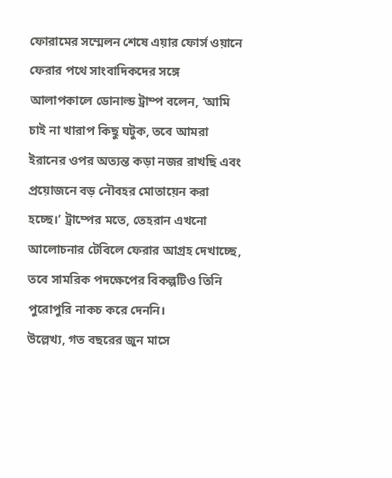ফোরামের সম্মেলন শেষে এয়ার ফোর্স ওয়ানে ফেরার পথে সাংবাদিকদের সঙ্গে আলাপকালে ডোনাল্ড ট্রাম্প বলেন, ‘আমি চাই না খারাপ কিছু ঘটুক, তবে আমরা ইরানের ওপর অত্যন্ত কড়া নজর রাখছি এবং প্রয়োজনে বড় নৌবহর মোতায়েন করা হচ্ছে।’ ট্রাম্পের মতে, তেহরান এখনো আলোচনার টেবিলে ফেরার আগ্রহ দেখাচ্ছে, তবে সামরিক পদক্ষেপের বিকল্পটিও তিনি পুরোপুরি নাকচ করে দেননি।
উল্লেখ্য, গত বছরের জুন মাসে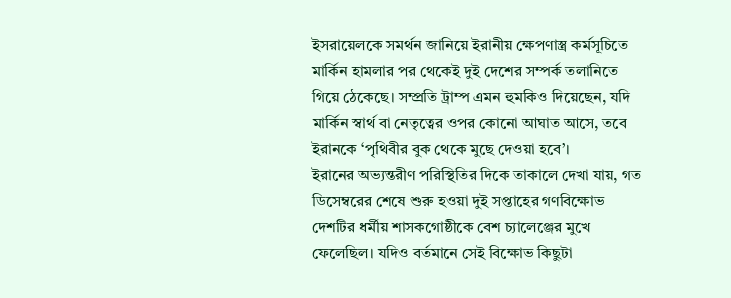ইসরায়েলকে সমর্থন জানিয়ে ইরানীয় ক্ষেপণাস্ত্র কর্মসূচিতে মার্কিন হামলার পর থেকেই দুই দেশের সম্পর্ক তলানিতে গিয়ে ঠেকেছে। সম্প্রতি ট্রাম্প এমন হুমকিও দিয়েছেন, যদি মার্কিন স্বার্থ বা নেতৃত্বের ওপর কোনো আঘাত আসে, তবে ইরানকে ‘পৃথিবীর বুক থেকে মুছে দেওয়া হবে’।
ইরানের অভ্যন্তরীণ পরিস্থিতির দিকে তাকালে দেখা যায়, গত ডিসেম্বরের শেষে শুরু হওয়া দুই সপ্তাহের গণবিক্ষোভ দেশটির ধর্মীয় শাসকগোষ্ঠীকে বেশ চ্যালেঞ্জের মুখে ফেলেছিল। যদিও বর্তমানে সেই বিক্ষোভ কিছুটা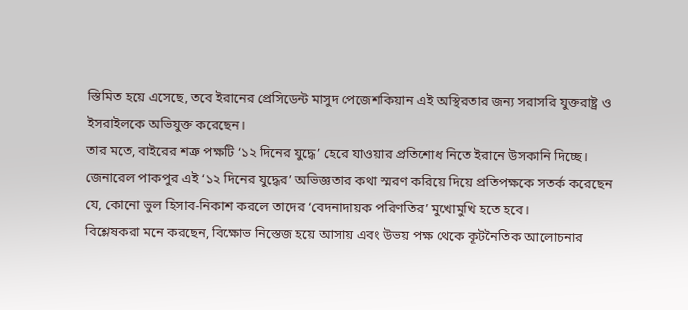স্তিমিত হয়ে এসেছে, তবে ইরানের প্রেসিডেন্ট মাসুদ পেজেশকিয়ান এই অস্থিরতার জন্য সরাসরি যুক্তরাষ্ট্র ও ইসরাইলকে অভিযুক্ত করেছেন।
তার মতে, বাইরের শত্রু পক্ষটি ‘১২ দিনের যুদ্ধে’ হেরে যাওয়ার প্রতিশোধ নিতে ইরানে উসকানি দিচ্ছে। জেনারেল পাকপুর এই ‘১২ দিনের যুদ্ধের’ অভিজ্ঞতার কথা স্মরণ করিয়ে দিয়ে প্রতিপক্ষকে সতর্ক করেছেন যে, কোনো ভুল হিসাব-নিকাশ করলে তাদের ‘বেদনাদায়ক পরিণতির’ মুখোমুখি হতে হবে।
বিশ্লেষকরা মনে করছেন, বিক্ষোভ নিস্তেজ হয়ে আসায় এবং উভয় পক্ষ থেকে কূটনৈতিক আলোচনার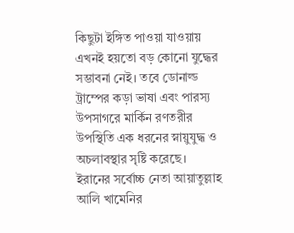কিছুটা ইঙ্গিত পাওয়া যাওয়ায় এখনই হয়তো বড় কোনো যুদ্ধের সম্ভাবনা নেই। তবে ডোনাল্ড ট্রাম্পের কড়া ভাষা এবং পারস্য উপসাগরে মার্কিন রণতরীর উপস্থিতি এক ধরনের স্নায়ুযুদ্ধ ও অচলাবস্থার সৃষ্টি করেছে।
ইরানের সর্বোচ্চ নেতা আয়াতুল্লাহ আলি খামেনির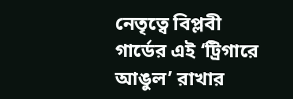নেতৃত্বে বিপ্লবী গার্ডের এই ‘ট্রিগারে আঙুল’ রাখার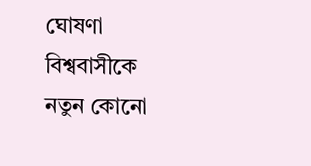ঘোষণা বিশ্ববাসীকে নতুন কোনো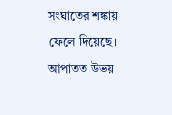সংঘাতের শঙ্কায় ফেলে দিয়েছে। আপাতত উভয়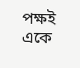পক্ষই একে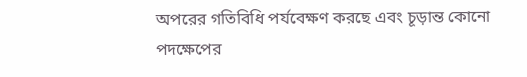অপরের গতিবিধি পর্যবেক্ষণ করছে এবং চূড়ান্ত কোনো পদক্ষেপের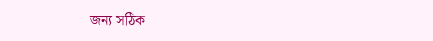জন্য সঠিক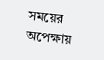সময়ের অপেক্ষায়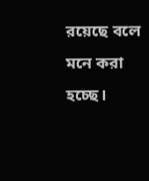রয়েছে বলে মনে করা হচ্ছে।